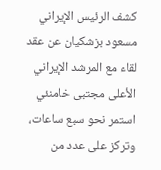كشف الرئيس الإيراني مسعود بزشكيان عن عقد لقاء مع المرشد الإيراني الأعلى مجتبى خامنئي استمر نحو سبع ساعات، وتركز على عدد من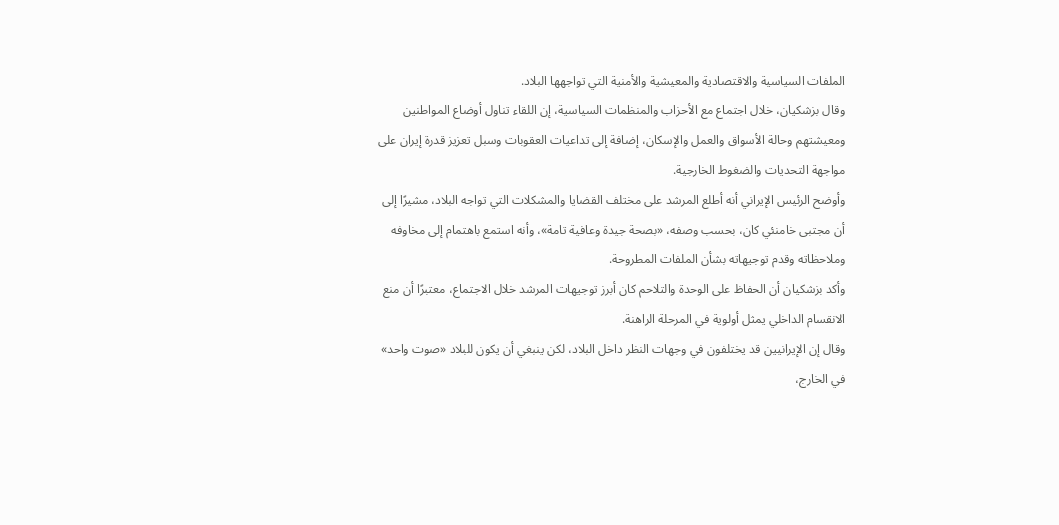الملفات السياسية والاقتصادية والمعيشية والأمنية التي تواجهها البلاد.
وقال بزشكيان، خلال اجتماع مع الأحزاب والمنظمات السياسية، إن اللقاء تناول أوضاع المواطنين ومعيشتهم وحالة الأسواق والعمل والإسكان، إضافة إلى تداعيات العقوبات وسبل تعزيز قدرة إيران على مواجهة التحديات والضغوط الخارجية.
وأوضح الرئيس الإيراني أنه أطلع المرشد على مختلف القضايا والمشكلات التي تواجه البلاد، مشيرًا إلى أن مجتبى خامنئي كان، بحسب وصفه، «بصحة جيدة وعافية تامة»، وأنه استمع باهتمام إلى مخاوفه وملاحظاته وقدم توجيهاته بشأن الملفات المطروحة.
وأكد بزشكيان أن الحفاظ على الوحدة والتلاحم كان أبرز توجيهات المرشد خلال الاجتماع، معتبرًا أن منع الانقسام الداخلي يمثل أولوية في المرحلة الراهنة.
وقال إن الإيرانيين قد يختلفون في وجهات النظر داخل البلاد، لكن ينبغي أن يكون للبلاد «صوت واحد» في الخارج،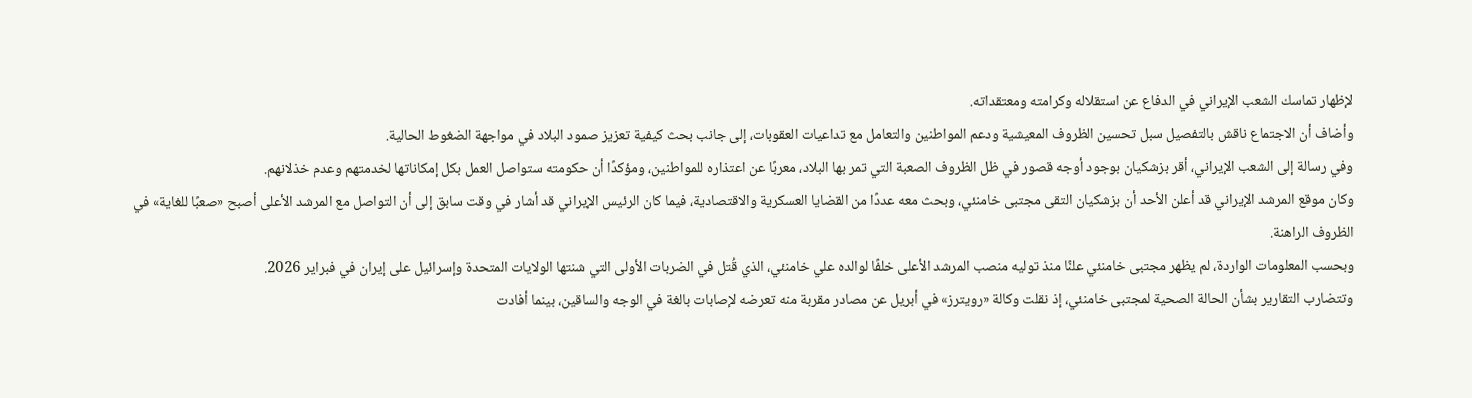لإظهار تماسك الشعب الإيراني في الدفاع عن استقلاله وكرامته ومعتقداته.
وأضاف أن الاجتماع ناقش بالتفصيل سبل تحسين الظروف المعيشية ودعم المواطنين والتعامل مع تداعيات العقوبات، إلى جانب بحث كيفية تعزيز صمود البلاد في مواجهة الضغوط الحالية.
وفي رسالة إلى الشعب الإيراني، أقر بزشكيان بوجود أوجه قصور في ظل الظروف الصعبة التي تمر بها البلاد، معربًا عن اعتذاره للمواطنين، ومؤكدًا أن حكومته ستواصل العمل بكل إمكاناتها لخدمتهم وعدم خذلانهم.
وكان موقع المرشد الإيراني قد أعلن الأحد أن بزشكيان التقى مجتبى خامنئي، وبحث معه عددًا من القضايا العسكرية والاقتصادية، فيما كان الرئيس الإيراني قد أشار في وقت سابق إلى أن التواصل مع المرشد الأعلى أصبح «صعبًا للغاية» في الظروف الراهنة.
وبحسب المعلومات الواردة، لم يظهر مجتبى خامنئي علنًا منذ توليه منصب المرشد الأعلى خلفًا لوالده علي خامنئي، الذي قُتل في الضربات الأولى التي شنتها الولايات المتحدة وإسرائيل على إيران في فبراير 2026.
وتتضارب التقارير بشأن الحالة الصحية لمجتبى خامنئي، إذ نقلت وكالة «رويترز» في أبريل عن مصادر مقربة منه تعرضه لإصابات بالغة في الوجه والساقين، بينما أفادت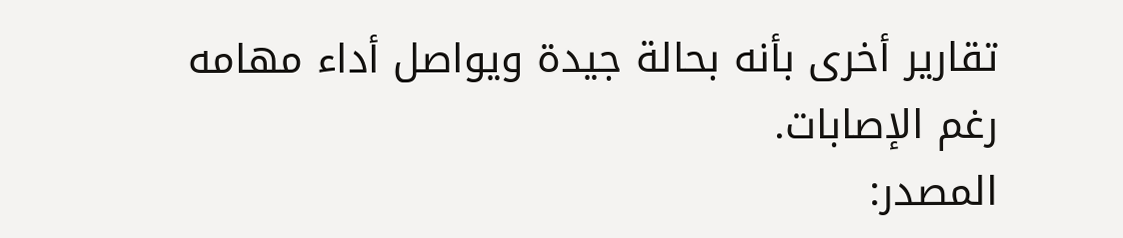تقارير أخرى بأنه بحالة جيدة ويواصل أداء مهامه رغم الإصابات.
المصدر: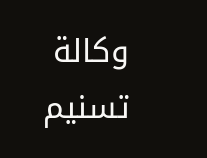وكالة تسنيم